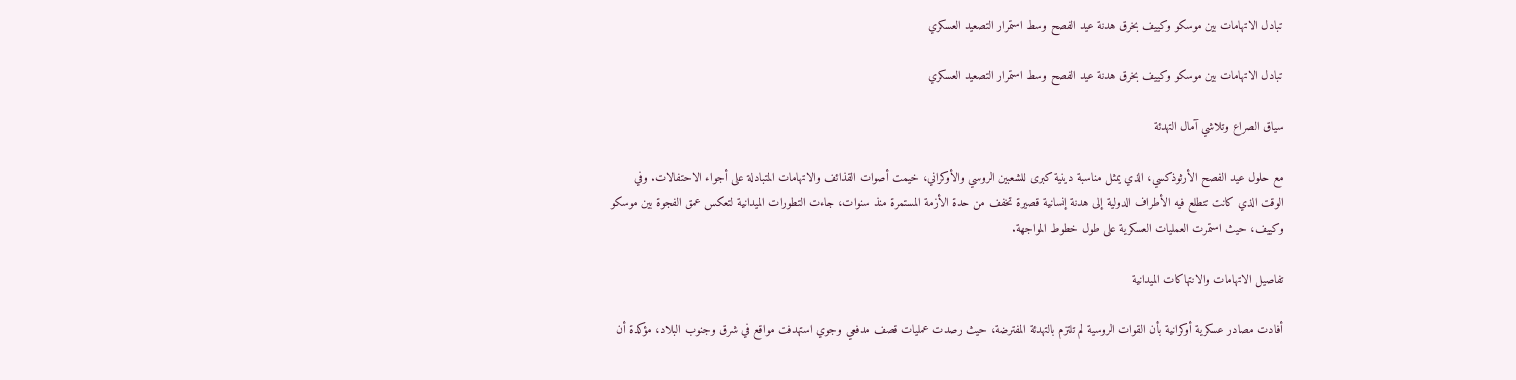تبادل الاتهامات بين موسكو وكييف بخرق هدنة عيد الفصح وسط استمرار التصعيد العسكري

تبادل الاتهامات بين موسكو وكييف بخرق هدنة عيد الفصح وسط استمرار التصعيد العسكري

سياق الصراع وتلاشي آمال التهدئة

مع حلول عيد الفصح الأرثوذكسي، الذي يمثل مناسبة دينية كبرى للشعبين الروسي والأوكراني، خيمت أصوات القذائف والاتهامات المتبادلة على أجواء الاحتفالات. وفي الوقت الذي كانت تتطلع فيه الأطراف الدولية إلى هدنة إنسانية قصيرة تخفف من حدة الأزمة المستمرة منذ سنوات، جاءت التطورات الميدانية لتعكس عمق الفجوة بين موسكو وكييف، حيث استمرت العمليات العسكرية على طول خطوط المواجهة.

تفاصيل الاتهامات والانتهاكات الميدانية

أفادت مصادر عسكرية أوكرانية بأن القوات الروسية لم تلتزم بالتهدئة المفترضة، حيث رصدت عمليات قصف مدفعي وجوي استهدفت مواقع في شرق وجنوب البلاد، مؤكدة أن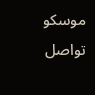موسكو تواصل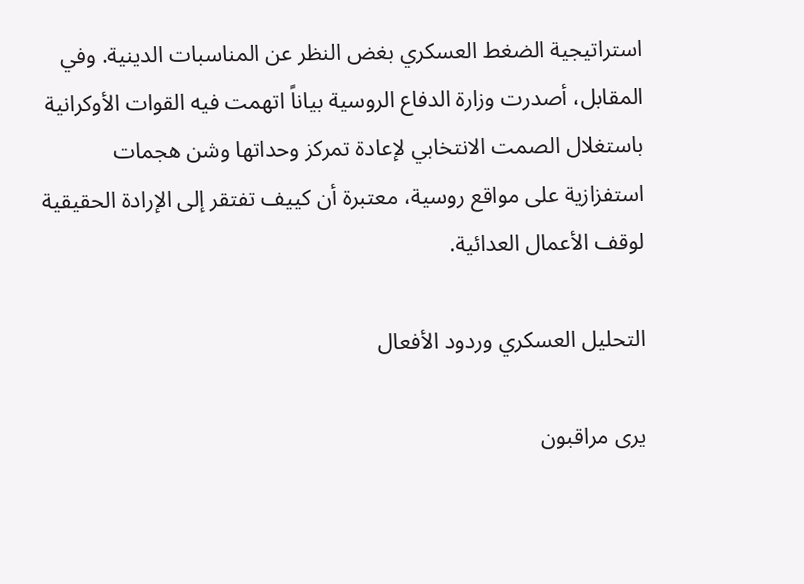استراتيجية الضغط العسكري بغض النظر عن المناسبات الدينية. وفي المقابل، أصدرت وزارة الدفاع الروسية بياناً اتهمت فيه القوات الأوكرانية باستغلال الصمت الانتخابي لإعادة تمركز وحداتها وشن هجمات استفزازية على مواقع روسية، معتبرة أن كييف تفتقر إلى الإرادة الحقيقية لوقف الأعمال العدائية.

التحليل العسكري وردود الأفعال

يرى مراقبون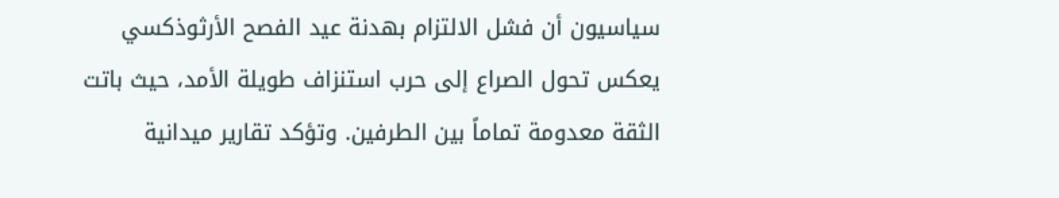سياسيون أن فشل الالتزام بهدنة عيد الفصح الأرثوذكسي يعكس تحول الصراع إلى حرب استنزاف طويلة الأمد، حيث باتت الثقة معدومة تماماً بين الطرفين. وتؤكد تقارير ميدانية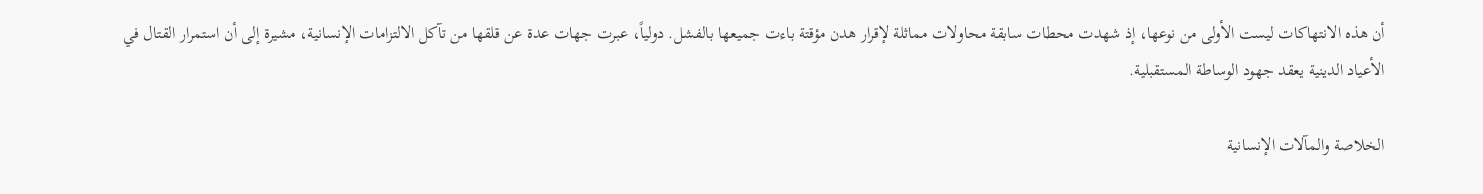أن هذه الانتهاكات ليست الأولى من نوعها، إذ شهدت محطات سابقة محاولات مماثلة لإقرار هدن مؤقتة باءت جميعها بالفشل. دولياً، عبرت جهات عدة عن قلقها من تآكل الالتزامات الإنسانية، مشيرة إلى أن استمرار القتال في الأعياد الدينية يعقد جهود الوساطة المستقبلية.

الخلاصة والمآلات الإنسانية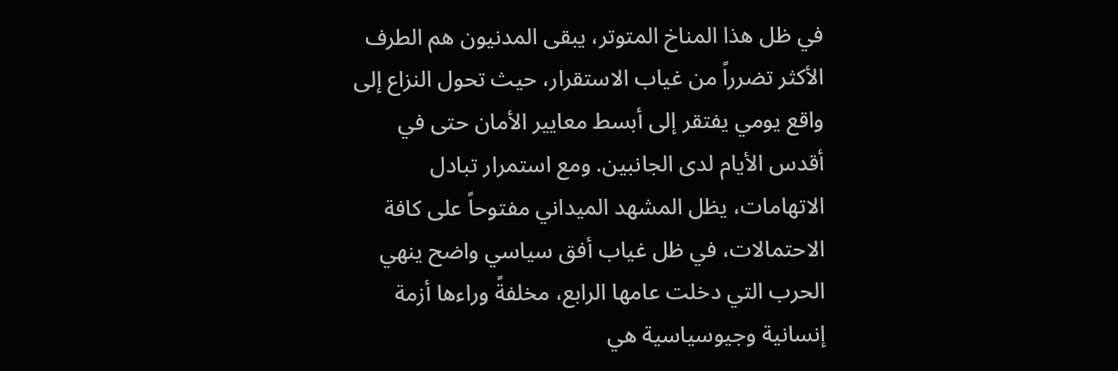في ظل هذا المناخ المتوتر، يبقى المدنيون هم الطرف الأكثر تضرراً من غياب الاستقرار، حيث تحول النزاع إلى واقع يومي يفتقر إلى أبسط معايير الأمان حتى في أقدس الأيام لدى الجانبين. ومع استمرار تبادل الاتهامات، يظل المشهد الميداني مفتوحاً على كافة الاحتمالات، في ظل غياب أفق سياسي واضح ينهي الحرب التي دخلت عامها الرابع، مخلفةً وراءها أزمة إنسانية وجيوسياسية هي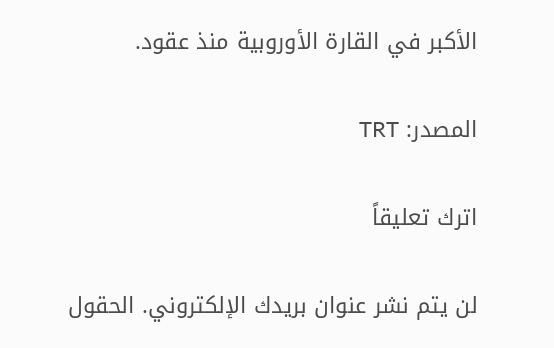الأكبر في القارة الأوروبية منذ عقود.

المصدر: TRT

اترك تعليقاً

لن يتم نشر عنوان بريدك الإلكتروني. الحقول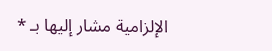الإلزامية مشار إليها بـ *